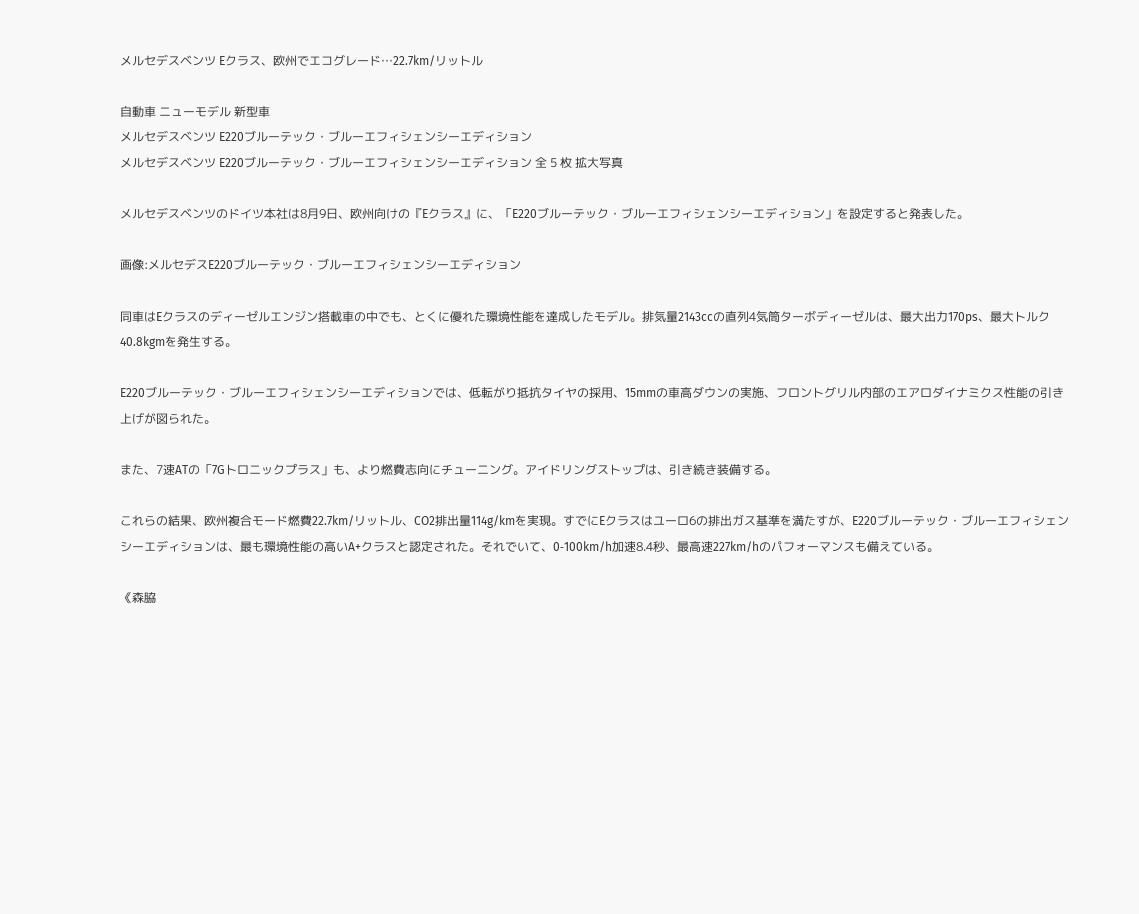メルセデスベンツ Eクラス、欧州でエコグレード…22.7km/リットル

自動車 ニューモデル 新型車
メルセデスベンツ E220ブルーテック・ブルーエフィシェンシーエディション
メルセデスベンツ E220ブルーテック・ブルーエフィシェンシーエディション 全 5 枚 拡大写真

メルセデスベンツのドイツ本社は8月9日、欧州向けの『Eクラス』に、「E220ブルーテック・ブルーエフィシェンシーエディション」を設定すると発表した。

画像:メルセデスE220ブルーテック・ブルーエフィシェンシーエディション

同車はEクラスのディーゼルエンジン搭載車の中でも、とくに優れた環境性能を達成したモデル。排気量2143ccの直列4気筒ターボディーゼルは、最大出力170ps、最大トルク40.8kgmを発生する。

E220ブルーテック・ブルーエフィシェンシーエディションでは、低転がり抵抗タイヤの採用、15mmの車高ダウンの実施、フロントグリル内部のエアロダイナミクス性能の引き上げが図られた。

また、7速ATの「7Gトロニックプラス」も、より燃費志向にチューニング。アイドリングストップは、引き続き装備する。

これらの結果、欧州複合モード燃費22.7km/リットル、CO2排出量114g/kmを実現。すでにEクラスはユーロ6の排出ガス基準を満たすが、E220ブルーテック・ブルーエフィシェンシーエディションは、最も環境性能の高いA+クラスと認定された。それでいて、0‐100km/h加速8.4秒、最高速227km/hのパフォーマンスも備えている。

《森脇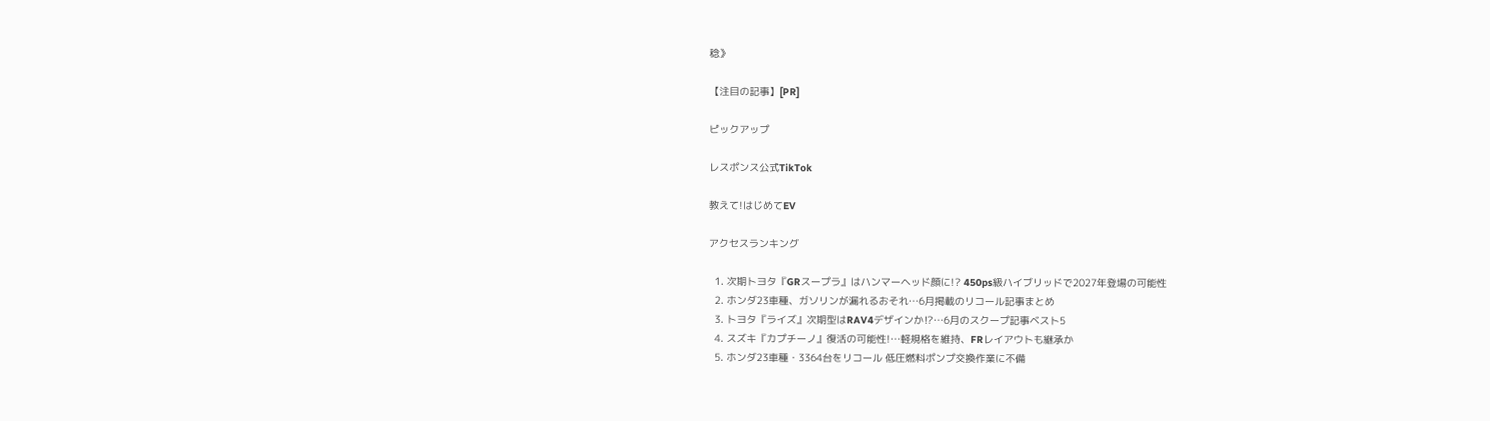稔》

【注目の記事】[PR]

ピックアップ

レスポンス公式TikTok

教えて!はじめてEV

アクセスランキング

  1. 次期トヨタ『GRスープラ』はハンマーヘッド顔に!? 450ps級ハイブリッドで2027年登場の可能性
  2. ホンダ23車種、ガソリンが漏れるおそれ…6月掲載のリコール記事まとめ
  3. トヨタ『ライズ』次期型はRAV4デザインか⁉…6月のスクープ記事ベスト5
  4. スズキ『カプチーノ』復活の可能性!…軽規格を維持、FRレイアウトも継承か
  5. ホンダ23車種・3364台をリコール 低圧燃料ポンプ交換作業に不備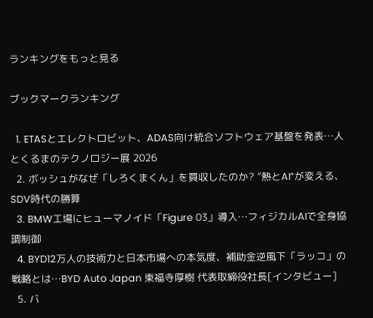ランキングをもっと見る

ブックマークランキング

  1. ETASとエレクトロビット、ADAS向け統合ソフトウェア基盤を発表…人とくるまのテクノロジー展 2026
  2. ボッシュがなぜ「しろくまくん」を買収したのか? “熱とAI”が変える、SDV時代の勝算
  3. BMW工場にヒューマノイド「Figure 03」導入…フィジカルAIで全身協調制御
  4. BYD12万人の技術力と日本市場への本気度、補助金逆風下「ラッコ」の戦略とは…BYD Auto Japan 東福寺厚樹 代表取締役社長[インタビュー]
  5. バ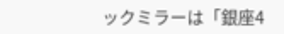ックミラーは「銀座4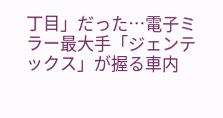丁目」だった…電子ミラー最大手「ジェンテックス」が握る車内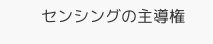センシングの主導権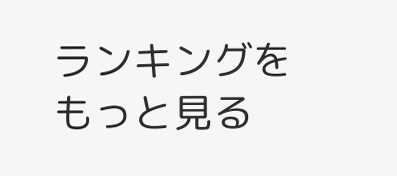ランキングをもっと見る